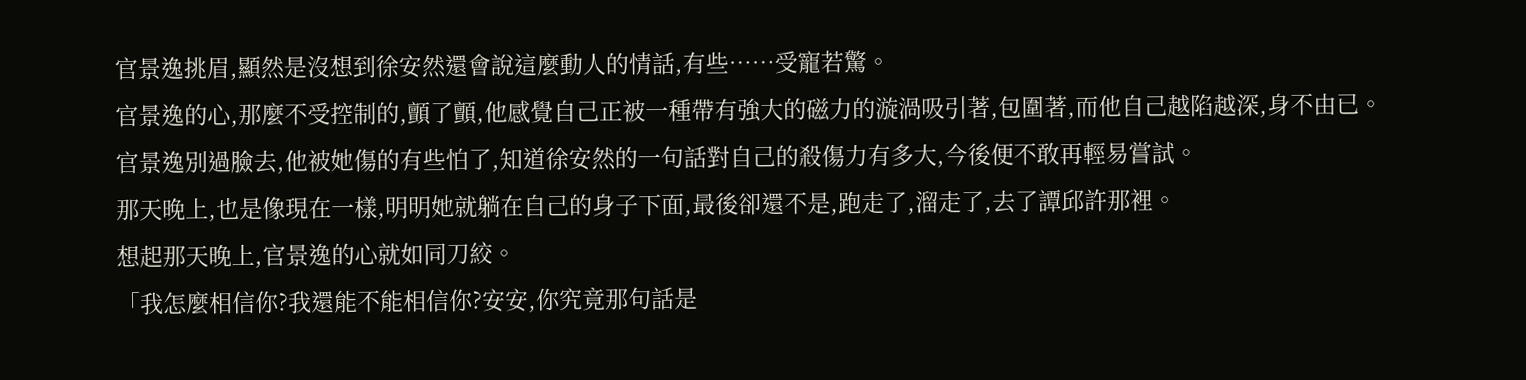官景逸挑眉,顯然是沒想到徐安然還會說這麼動人的情話,有些……受寵若驚。
官景逸的心,那麼不受控制的,顫了顫,他感覺自己正被一種帶有強大的磁力的漩渦吸引著,包圍著,而他自己越陷越深,身不由已。
官景逸別過臉去,他被她傷的有些怕了,知道徐安然的一句話對自己的殺傷力有多大,今後便不敢再輕易嘗試。
那天晚上,也是像現在一樣,明明她就躺在自己的身子下面,最後卻還不是,跑走了,溜走了,去了譚邱許那裡。
想起那天晚上,官景逸的心就如同刀絞。
「我怎麼相信你?我還能不能相信你?安安,你究竟那句話是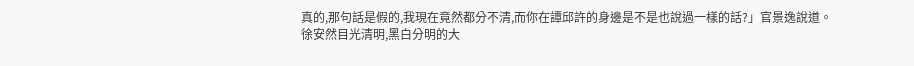真的,那句話是假的,我現在竟然都分不清,而你在譚邱許的身邊是不是也說過一樣的話?」官景逸說道。
徐安然目光清明,黑白分明的大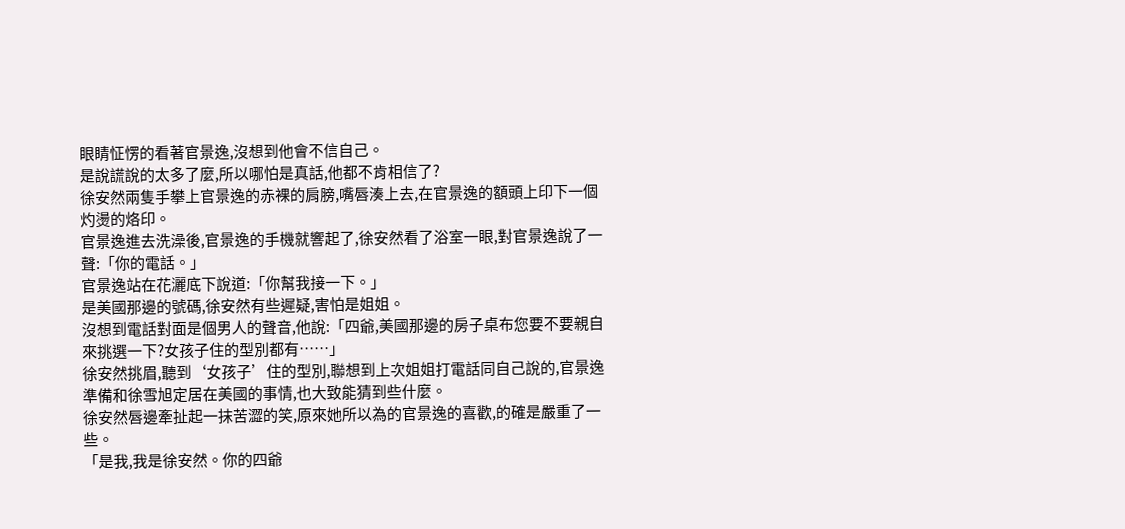眼睛怔愣的看著官景逸,沒想到他會不信自己。
是說謊說的太多了麼,所以哪怕是真話,他都不肯相信了?
徐安然兩隻手攀上官景逸的赤裸的肩膀,嘴唇湊上去,在官景逸的額頭上印下一個灼燙的烙印。
官景逸進去洗澡後,官景逸的手機就響起了,徐安然看了浴室一眼,對官景逸說了一聲:「你的電話。」
官景逸站在花灑底下說道:「你幫我接一下。」
是美國那邊的號碼,徐安然有些遲疑,害怕是姐姐。
沒想到電話對面是個男人的聲音,他說:「四爺,美國那邊的房子桌布您要不要親自來挑選一下?女孩子住的型別都有……」
徐安然挑眉,聽到‘女孩子’住的型別,聯想到上次姐姐打電話同自己說的,官景逸準備和徐雪旭定居在美國的事情,也大致能猜到些什麼。
徐安然唇邊牽扯起一抹苦澀的笑,原來她所以為的官景逸的喜歡,的確是嚴重了一些。
「是我,我是徐安然。你的四爺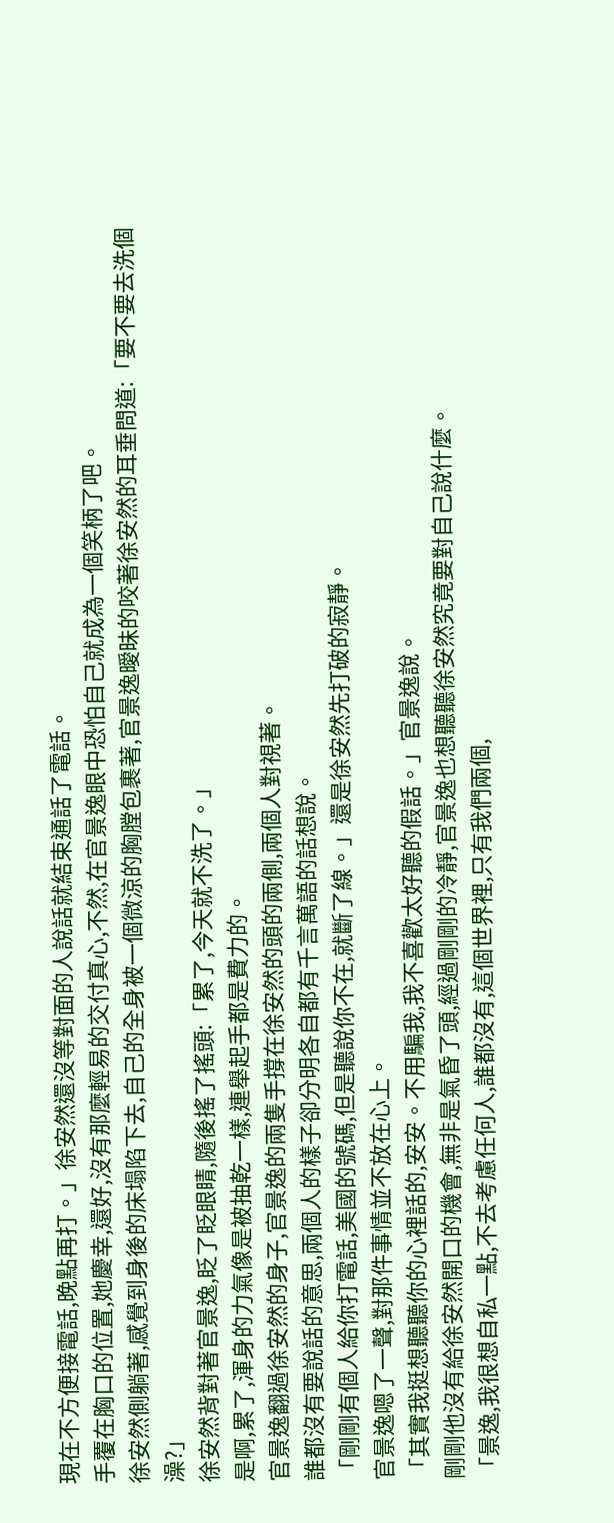現在不方便接電話,晚點再打。」徐安然還沒等對面的人說話就結束通話了電話。
手覆在胸口的位置,她慶幸,還好,沒有那麼輕易的交付真心,不然,在官景逸眼中恐怕自己就成為一個笑柄了吧。
徐安然側躺著,感覺到身後的床塌陷下去,自己的全身被一個微涼的胸膛包裹著,官景逸曖昧的咬著徐安然的耳垂問道:「要不要去洗個澡?」
徐安然背對著官景逸,眨了眨眼睛,隨後搖了搖頭:「累了,今天就不洗了。」
是啊,累了,渾身的力氣像是被抽乾一樣,連舉起手都是費力的。
官景逸翻過徐安然的身子,官景逸的兩隻手撐在徐安然的頭的兩側,兩個人對視著。
誰都沒有要說話的意思,兩個人的樣子卻分明各自都有千言萬語的話想說。
「剛剛有個人給你打電話,美國的號碼,但是聽說你不在,就斷了線。」還是徐安然先打破的寂靜。
官景逸嗯了一聲,對那件事情並不放在心上。
「其實我挺想聽聽你的心裡話的,安安。不用騙我,我不喜歡太好聽的假話。」官景逸說。
剛剛他沒有給徐安然開口的機會,無非是氣昏了頭,經過剛剛的冷靜,官景逸也想聽聽徐安然究竟要對自己說什麼。
「景逸,我很想自私一點,不去考慮任何人,誰都沒有,這個世界裡,只有我們兩個,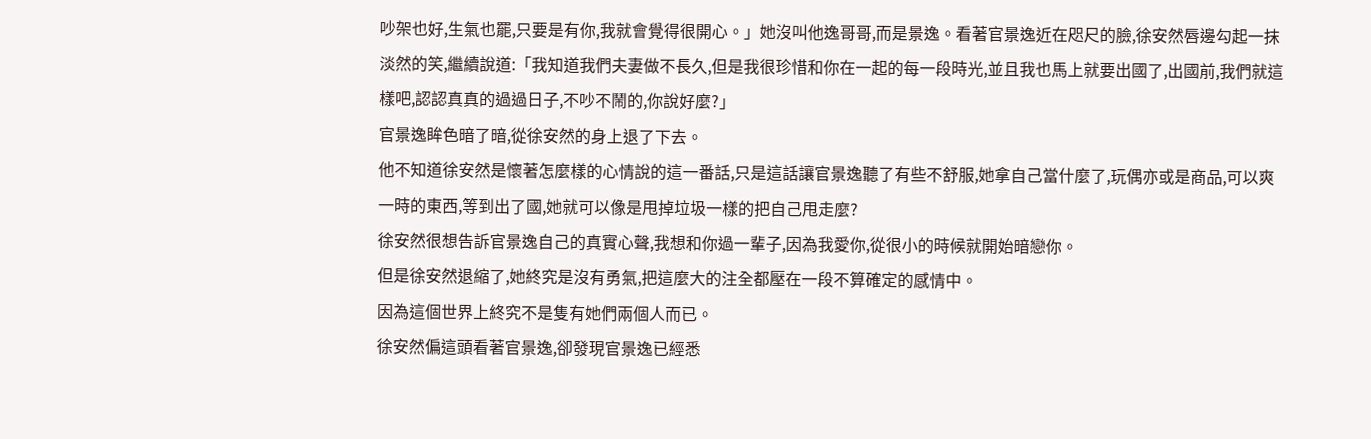吵架也好,生氣也罷,只要是有你,我就會覺得很開心。」她沒叫他逸哥哥,而是景逸。看著官景逸近在咫尺的臉,徐安然唇邊勾起一抹淡然的笑,繼續說道:「我知道我們夫妻做不長久,但是我很珍惜和你在一起的每一段時光,並且我也馬上就要出國了,出國前,我們就這樣吧,認認真真的過過日子,不吵不鬧的,你說好麼?」
官景逸眸色暗了暗,從徐安然的身上退了下去。
他不知道徐安然是懷著怎麼樣的心情說的這一番話,只是這話讓官景逸聽了有些不舒服,她拿自己當什麼了,玩偶亦或是商品,可以爽一時的東西,等到出了國,她就可以像是甩掉垃圾一樣的把自己甩走麼?
徐安然很想告訴官景逸自己的真實心聲,我想和你過一輩子,因為我愛你,從很小的時候就開始暗戀你。
但是徐安然退縮了,她終究是沒有勇氣,把這麼大的注全都壓在一段不算確定的感情中。
因為這個世界上終究不是隻有她們兩個人而已。
徐安然偏這頭看著官景逸,卻發現官景逸已經悉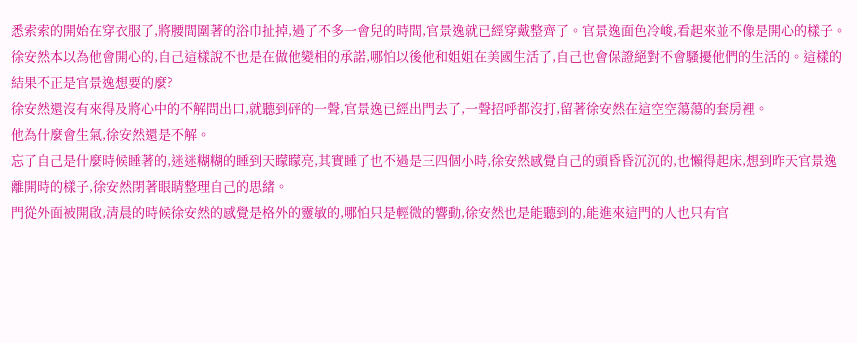悉索索的開始在穿衣服了,將腰間圍著的浴巾扯掉,過了不多一會兒的時間,官景逸就已經穿戴整齊了。官景逸面色冷峻,看起來並不像是開心的樣子。
徐安然本以為他會開心的,自己這樣說不也是在做他變相的承諾,哪怕以後他和姐姐在美國生活了,自己也會保證絕對不會騷擾他們的生活的。這樣的結果不正是官景逸想要的麼?
徐安然還沒有來得及將心中的不解問出口,就聽到砰的一聲,官景逸已經出門去了,一聲招呼都沒打,留著徐安然在這空空蕩蕩的套房裡。
他為什麼會生氣,徐安然還是不解。
忘了自己是什麼時候睡著的,迷迷糊糊的睡到天矇矇亮,其實睡了也不過是三四個小時,徐安然感覺自己的頭昏昏沉沉的,也懶得起床,想到昨天官景逸離開時的樣子,徐安然閉著眼睛整理自己的思緒。
門從外面被開啟,清晨的時候徐安然的感覺是格外的靈敏的,哪怕只是輕微的響動,徐安然也是能聽到的,能進來這門的人也只有官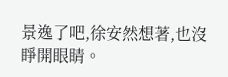景逸了吧,徐安然想著,也沒睜開眼睛。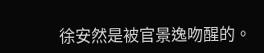徐安然是被官景逸吻醒的。